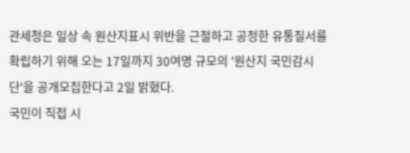관세청은 일상 속 원산지표시 위반을 근절하고 공정한 유통질서를 확립하기 위해 오는 17일까지 30여명 규모의 '원산지 국민감시단'을 공개모집한다고 2일 밝혔다.
국민이 직접 시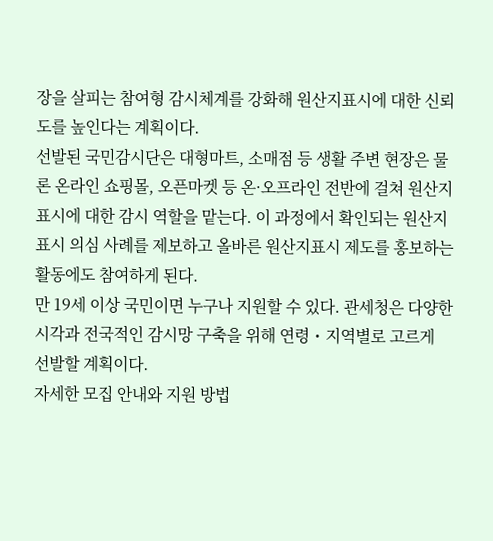장을 살피는 참여형 감시체계를 강화해 원산지표시에 대한 신뢰도를 높인다는 계획이다.
선발된 국민감시단은 대형마트, 소매점 등 생활 주변 현장은 물론 온라인 쇼핑몰, 오픈마켓 등 온·오프라인 전반에 걸쳐 원산지표시에 대한 감시 역할을 맡는다. 이 과정에서 확인되는 원산지표시 의심 사례를 제보하고 올바른 원산지표시 제도를 홍보하는 활동에도 참여하게 된다.
만 19세 이상 국민이면 누구나 지원할 수 있다. 관세청은 다양한 시각과 전국적인 감시망 구축을 위해 연령・지역별로 고르게 선발할 계획이다.
자세한 모집 안내와 지원 방법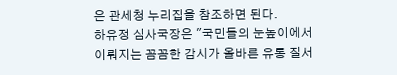은 관세청 누리집을 참조하면 된다.
하유정 심사국장은 "국민들의 눈높이에서 이뤄지는 꼼꼼한 감시가 올바른 유통 질서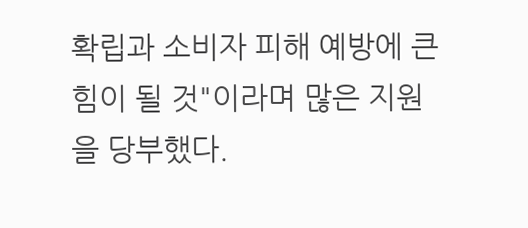확립과 소비자 피해 예방에 큰 힘이 될 것"이라며 많은 지원을 당부했다.